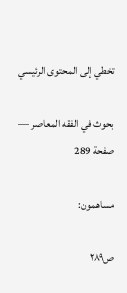تخطي إلى المحتوى الرئيسي

بحوث في الفقه المعاصر — صفحة 289

مساهمون:

ص٢٨٩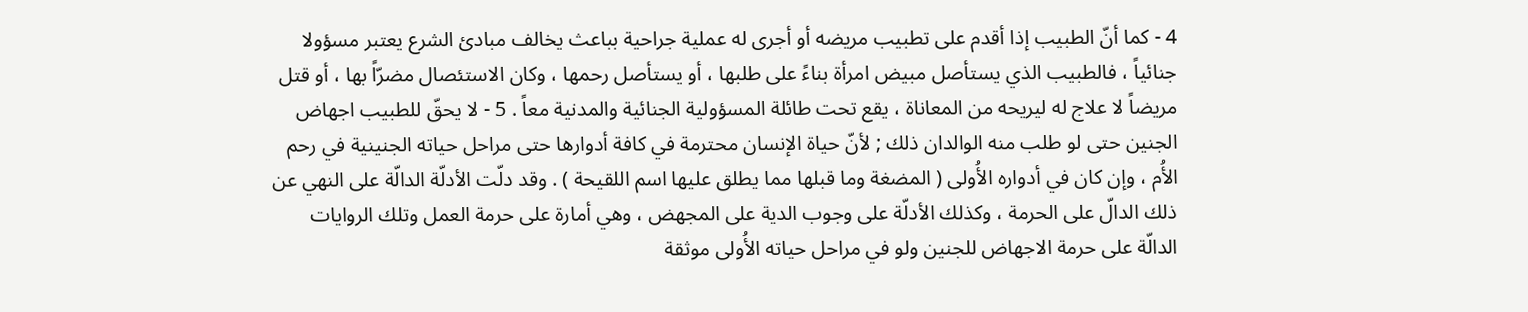4 - كما أنّ الطبيب إذا أقدم على تطبيب مريضه أو أجرى له عملية جراحية بباعث يخالف مبادئ الشرع يعتبر مسؤولا جنائياً ، فالطبيب الذي يستأصل مبيض امرأة بناءً على طلبها ، أو يستأصل رحمها ، وكان الاستئصال مضرّاً بها ، أو قتل مريضاً لا علاج له ليريحه من المعاناة ، يقع تحت طائلة المسؤولية الجنائية والمدنية معاً . 5 - لا يحقّ للطبيب اجهاض الجنين حتى لو طلب منه الوالدان ذلك ; لأنّ حياة الإنسان محترمة في كافة أدوارها حتى مراحل حياته الجنينية في رحم الأُم ، وإن كان في أدواره الأُولى ( المضغة وما قبلها مما يطلق عليها اسم اللقيحة ) . وقد دلّت الأدلّة الدالّة على النهي عن ذلك الدالّ على الحرمة ، وكذلك الأدلّة على وجوب الدية على المجهض ، وهي أمارة على حرمة العمل وتلك الروايات الدالّة على حرمة الاجهاض للجنين ولو في مراحل حياته الأُولى موثقة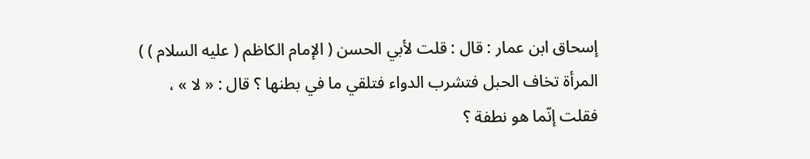إسحاق ابن عمار : قال : قلت لأبي الحسن ( الإمام الكاظم ( عليه السلام ) ) المرأة تخاف الحبل فتشرب الدواء فتلقي ما في بطنها ؟ قال : « لا » ، فقلت إنّما هو نطفة ؟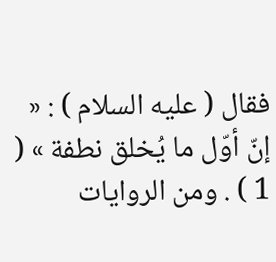فقال ( عليه السلام ) : « إنّ أوّل ما يُخلق نطفة » ( 1 ) . ومن الروايات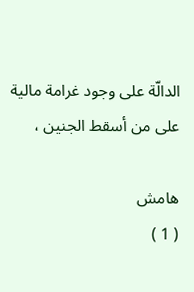الدالّة على وجود غرامة مالية على من أسقط الجنين ،

هامش
( 1 )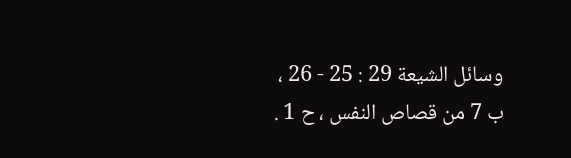وسائل الشيعة 29 : 25 - 26 ، ب 7 من قصاص النفس ، ح 1 .